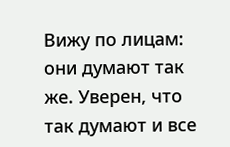Вижу по лицам: они думают так же. Уверен, что так думают и все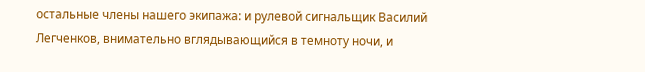остальные члены нашего экипажа: и рулевой сигнальщик Василий Легченков, внимательно вглядывающийся в темноту ночи, и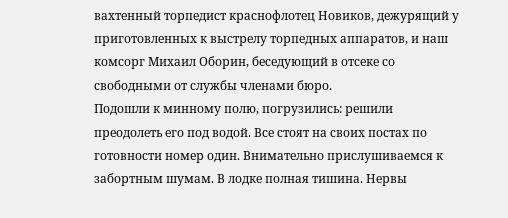вахтенный торпедист краснофлотец Новиков, дежурящий у приготовленных к выстрелу торпедных аппаратов, и наш комсорг Михаил Оборин, беседующий в отсеке со свободными от службы членами бюро.
Подошли к минному полю, погрузились: решили преодолеть его под водой. Все стоят на своих постах по готовности номер один. Внимательно прислушиваемся к забортным шумам. В лодке полная тишина. Нервы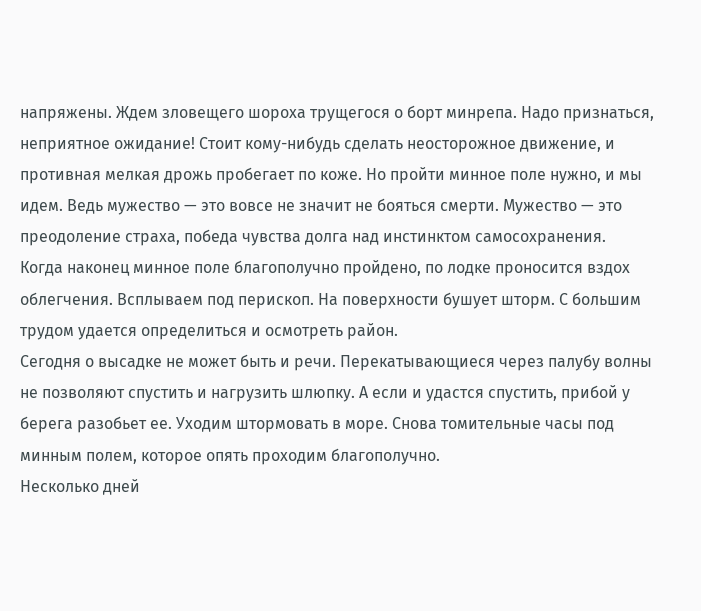напряжены. Ждем зловещего шороха трущегося о борт минрепа. Надо признаться, неприятное ожидание! Стоит кому-нибудь сделать неосторожное движение, и противная мелкая дрожь пробегает по коже. Но пройти минное поле нужно, и мы идем. Ведь мужество — это вовсе не значит не бояться смерти. Мужество — это преодоление страха, победа чувства долга над инстинктом самосохранения.
Когда наконец минное поле благополучно пройдено, по лодке проносится вздох облегчения. Всплываем под перископ. На поверхности бушует шторм. С большим трудом удается определиться и осмотреть район.
Сегодня о высадке не может быть и речи. Перекатывающиеся через палубу волны не позволяют спустить и нагрузить шлюпку. А если и удастся спустить, прибой у берега разобьет ее. Уходим штормовать в море. Снова томительные часы под минным полем, которое опять проходим благополучно.
Несколько дней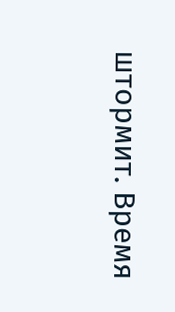штормит. Время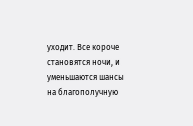уходит. Все короче становятся ночи, и уменьшаются шансы на благополучную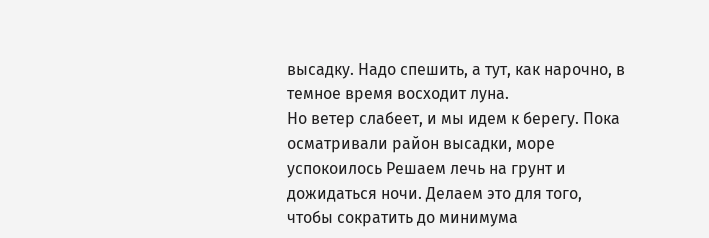высадку. Надо спешить, а тут, как нарочно, в темное время восходит луна.
Но ветер слабеет, и мы идем к берегу. Пока осматривали район высадки, море успокоилось Решаем лечь на грунт и дожидаться ночи. Делаем это для того, чтобы сократить до минимума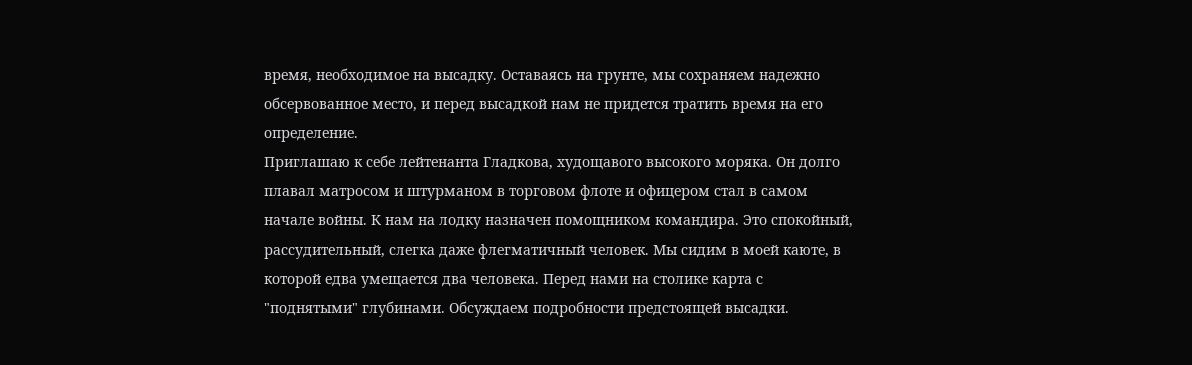время, необходимое на высадку. Оставаясь на грунте, мы сохраняем надежно обсервованное место, и перед высадкой нам не придется тратить время на его определение.
Приглашаю к себе лейтенанта Гладкова, худощавого высокого моряка. Он долго плавал матросом и штурманом в торговом флоте и офицером стал в самом начале войны. К нам на лодку назначен помощником командира. Это спокойный, рассудительный, слегка даже флегматичный человек. Мы сидим в моей каюте, в которой едва умещается два человека. Перед нами на столике карта с "поднятыми" глубинами. Обсуждаем подробности предстоящей высадки.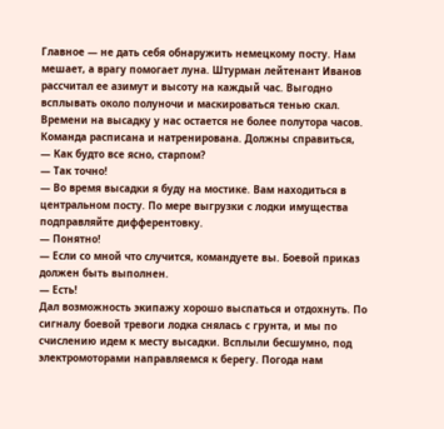Главное — не дать себя обнаружить немецкому посту. Нам мешает, а врагу помогает луна. Штурман лейтенант Иванов рассчитал ее азимут и высоту на каждый час. Выгодно всплывать около полуночи и маскироваться тенью скал.
Времени на высадку у нас остается не более полутора часов. Команда расписана и натренирована. Должны справиться,
— Как будто все ясно, старпом?
— Так точно!
— Во время высадки я буду на мостике. Вам находиться в центральном посту. По мере выгрузки с лодки имущества подправляйте дифферентовку.
— Понятно!
— Если со мной что случится, командуете вы. Боевой приказ должен быть выполнен.
— Есть!
Дал возможность экипажу хорошо выспаться и отдохнуть. По сигналу боевой тревоги лодка снялась с грунта, и мы по счислению идем к месту высадки. Всплыли бесшумно, под электромоторами направляемся к берегу. Погода нам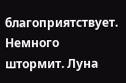благоприятствует. Немного штормит. Луна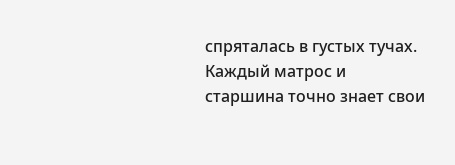спряталась в густых тучах.
Каждый матрос и старшина точно знает свои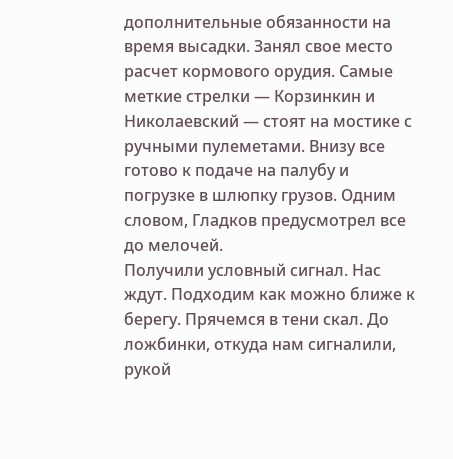дополнительные обязанности на время высадки. Занял свое место расчет кормового орудия. Самые меткие стрелки — Корзинкин и Николаевский — стоят на мостике с ручными пулеметами. Внизу все готово к подаче на палубу и погрузке в шлюпку грузов. Одним словом, Гладков предусмотрел все до мелочей.
Получили условный сигнал. Нас ждут. Подходим как можно ближе к берегу. Прячемся в тени скал. До ложбинки, откуда нам сигналили, рукой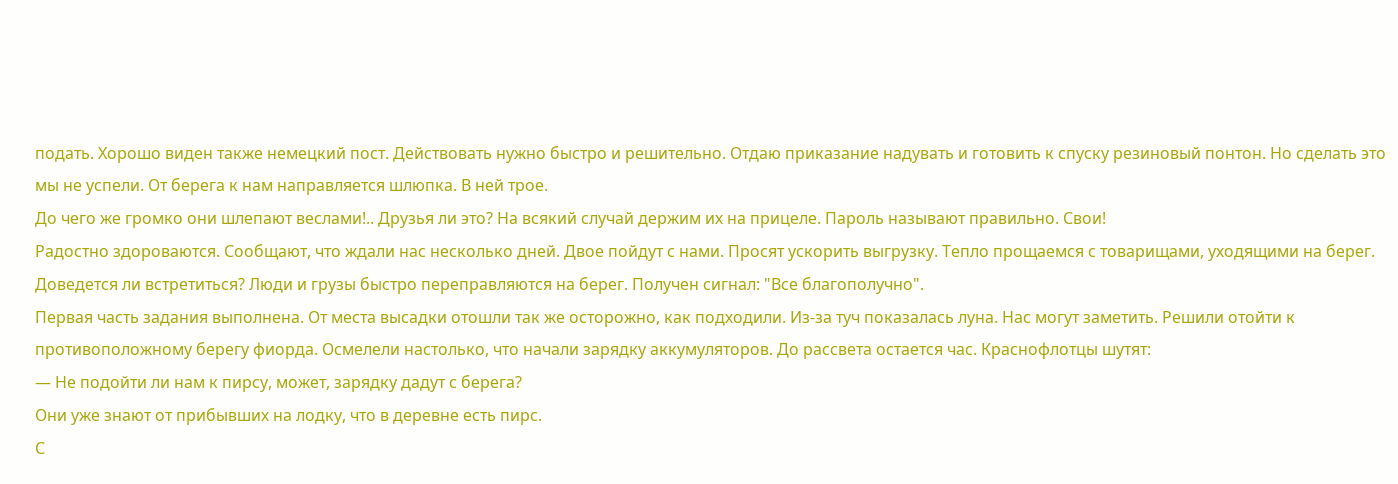подать. Хорошо виден также немецкий пост. Действовать нужно быстро и решительно. Отдаю приказание надувать и готовить к спуску резиновый понтон. Но сделать это мы не успели. От берега к нам направляется шлюпка. В ней трое.
До чего же громко они шлепают веслами!.. Друзья ли это? На всякий случай держим их на прицеле. Пароль называют правильно. Свои!
Радостно здороваются. Сообщают, что ждали нас несколько дней. Двое пойдут с нами. Просят ускорить выгрузку. Тепло прощаемся с товарищами, уходящими на берег. Доведется ли встретиться? Люди и грузы быстро переправляются на берег. Получен сигнал: "Все благополучно".
Первая часть задания выполнена. От места высадки отошли так же осторожно, как подходили. Из-за туч показалась луна. Нас могут заметить. Решили отойти к противоположному берегу фиорда. Осмелели настолько, что начали зарядку аккумуляторов. До рассвета остается час. Краснофлотцы шутят:
— Не подойти ли нам к пирсу, может, зарядку дадут с берега?
Они уже знают от прибывших на лодку, что в деревне есть пирс.
С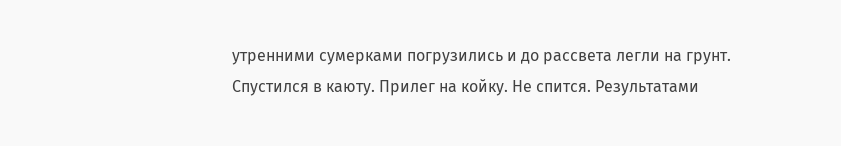утренними сумерками погрузились и до рассвета легли на грунт. Спустился в каюту. Прилег на койку. Не спится. Результатами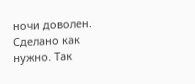ночи доволен. Сделано как нужно. Так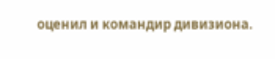оценил и командир дивизиона.